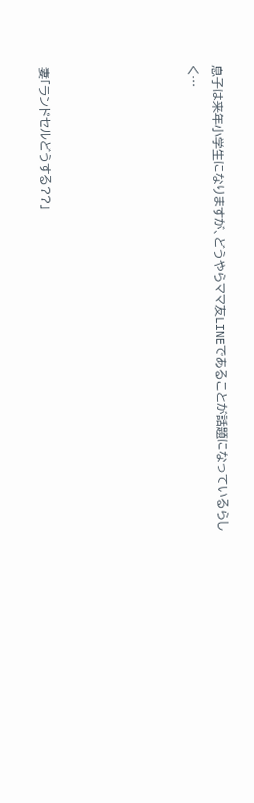息子は来年小学生になりますが、どうやらママ友LINEであることが話題になっているらしく…





妻「ランドセルどうする??」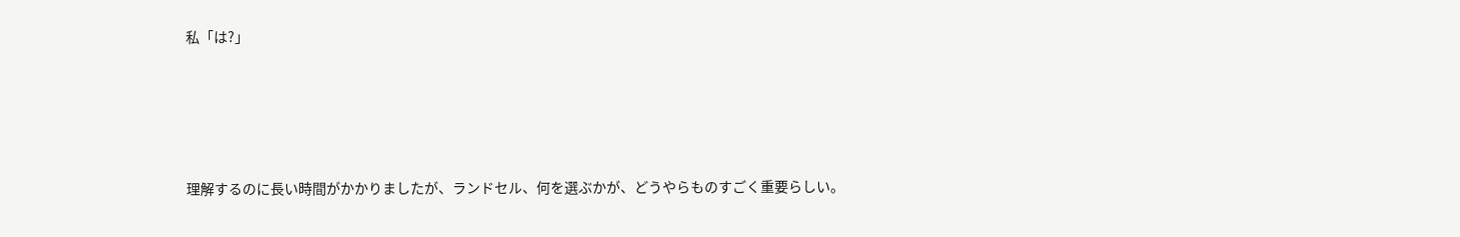私「は?」





理解するのに長い時間がかかりましたが、ランドセル、何を選ぶかが、どうやらものすごく重要らしい。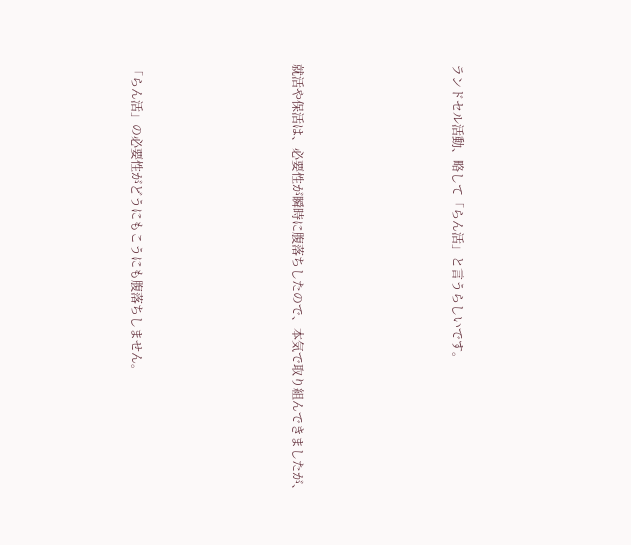ランドセル活動、略して「らん活」と言うらしいです。





就活や保活は、必要性が瞬時に腹落ちしたので、本気で取り組んできましたが、





「らん活」の必要性がどうにもこうにも腹落ちしません。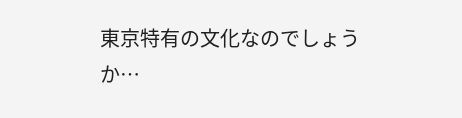東京特有の文化なのでしょうか…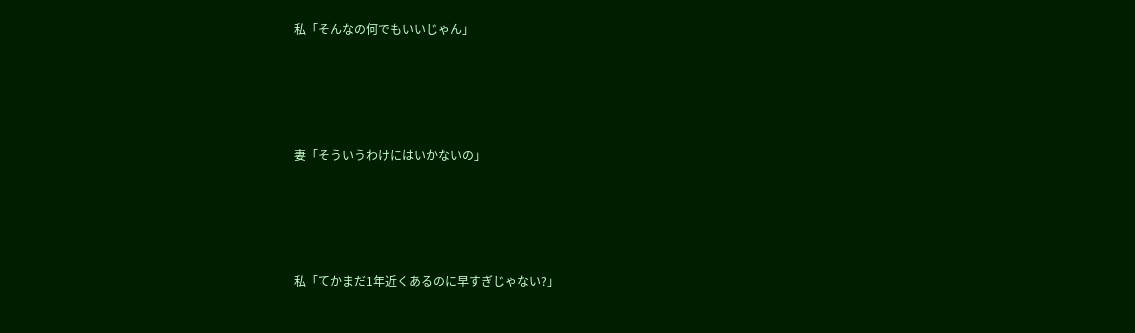私「そんなの何でもいいじゃん」





妻「そういうわけにはいかないの」





私「てかまだ1年近くあるのに早すぎじゃない?」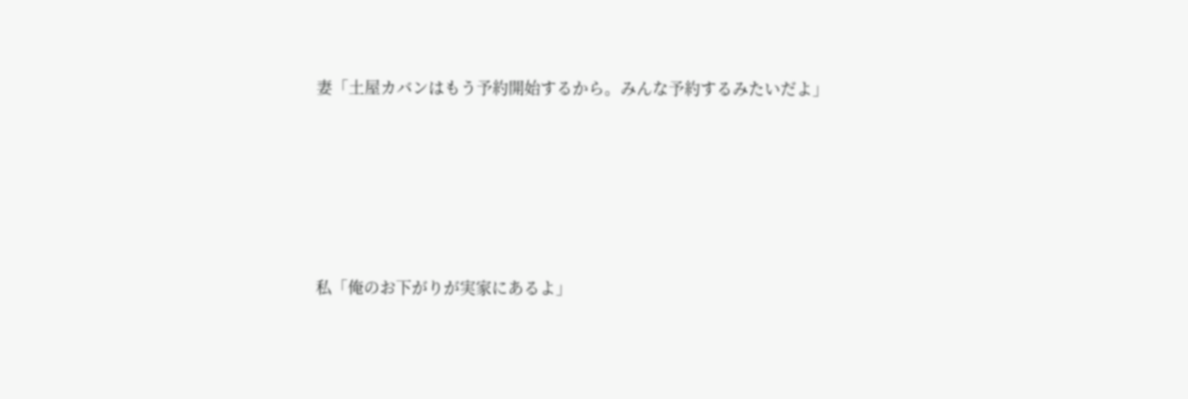妻「土屋カバンはもう予約開始するから。みんな予約するみたいだよ」





私「俺のお下がりが実家にあるよ」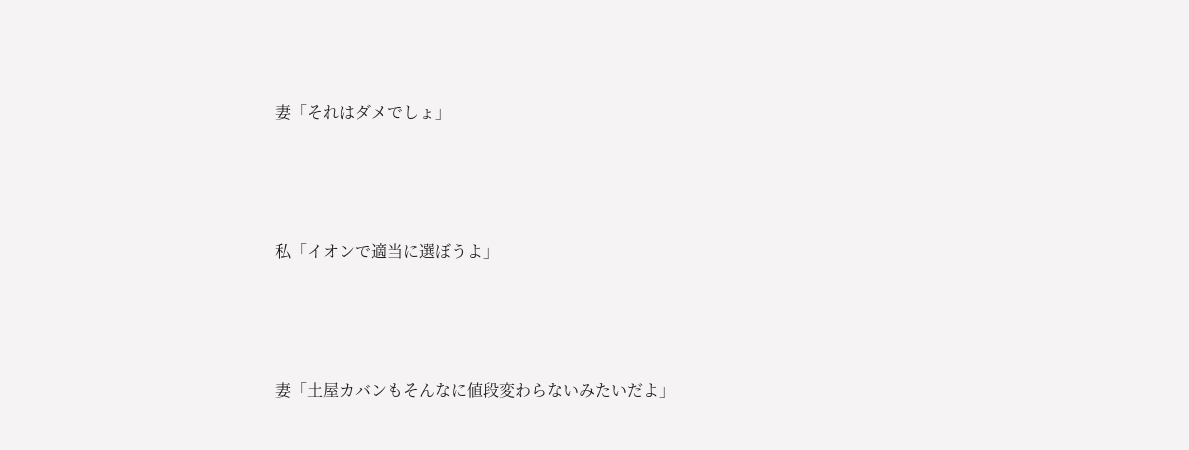妻「それはダメでしょ」





私「イオンで適当に選ぼうよ」





妻「土屋カバンもそんなに値段変わらないみたいだよ」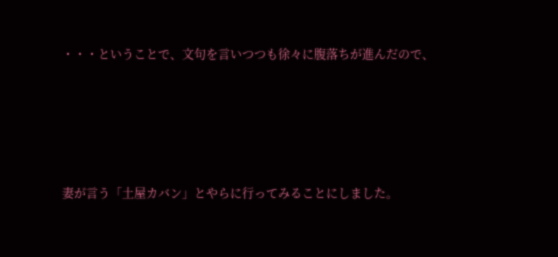・・・ということで、文句を言いつつも徐々に腹落ちが進んだので、





妻が言う「土屋カバン」とやらに行ってみることにしました。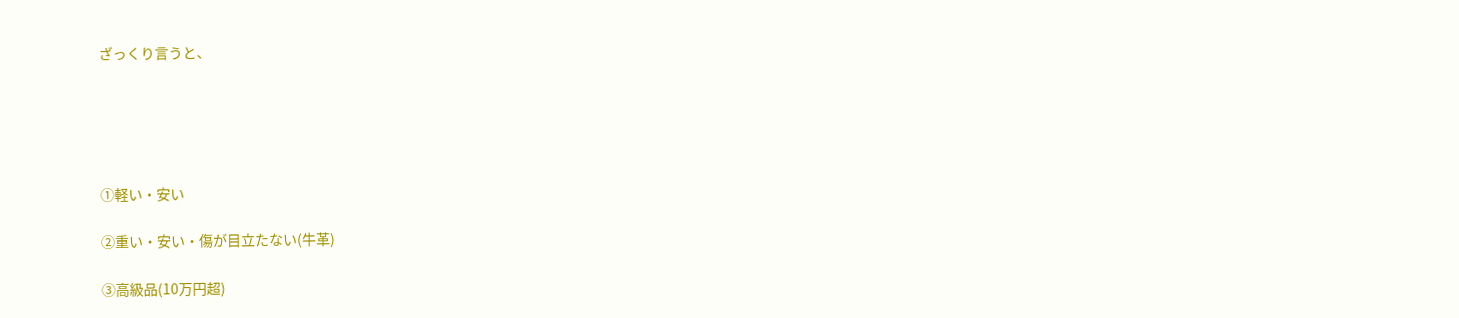ざっくり言うと、





①軽い・安い

②重い・安い・傷が目立たない(牛革)

③高級品(10万円超)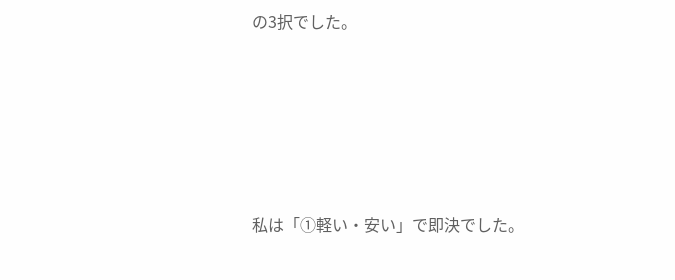の3択でした。







私は「①軽い・安い」で即決でした。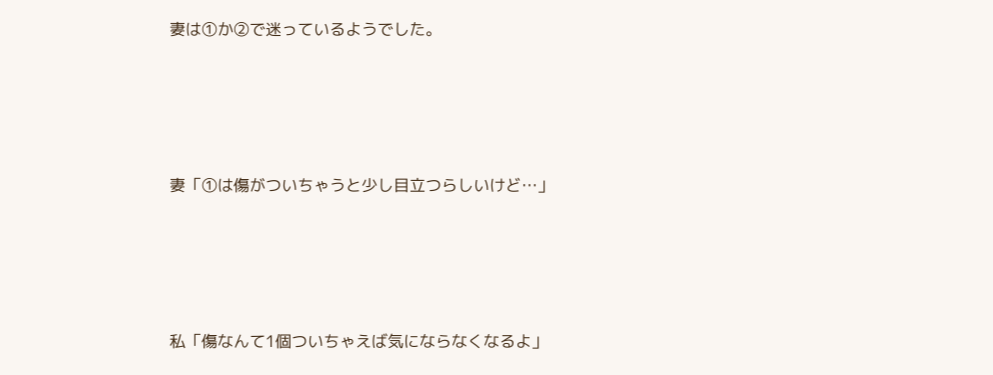妻は①か②で迷っているようでした。





妻「①は傷がついちゃうと少し目立つらしいけど…」





私「傷なんて1個ついちゃえば気にならなくなるよ」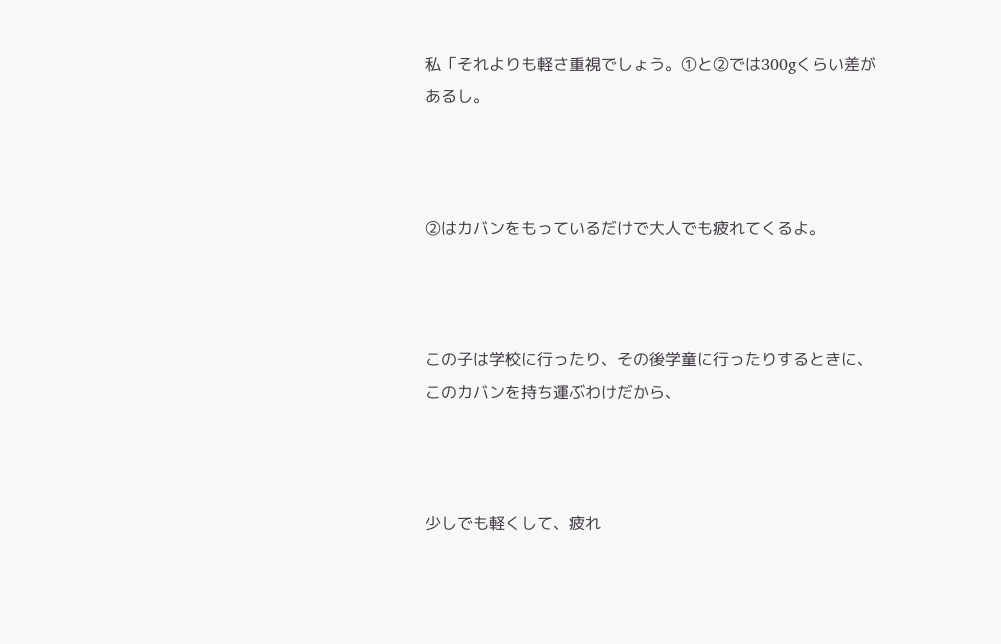私「それよりも軽さ重視でしょう。①と②では300gくらい差があるし。



②はカバンをもっているだけで大人でも疲れてくるよ。



この子は学校に行ったり、その後学童に行ったりするときに、このカバンを持ち運ぶわけだから、



少しでも軽くして、疲れ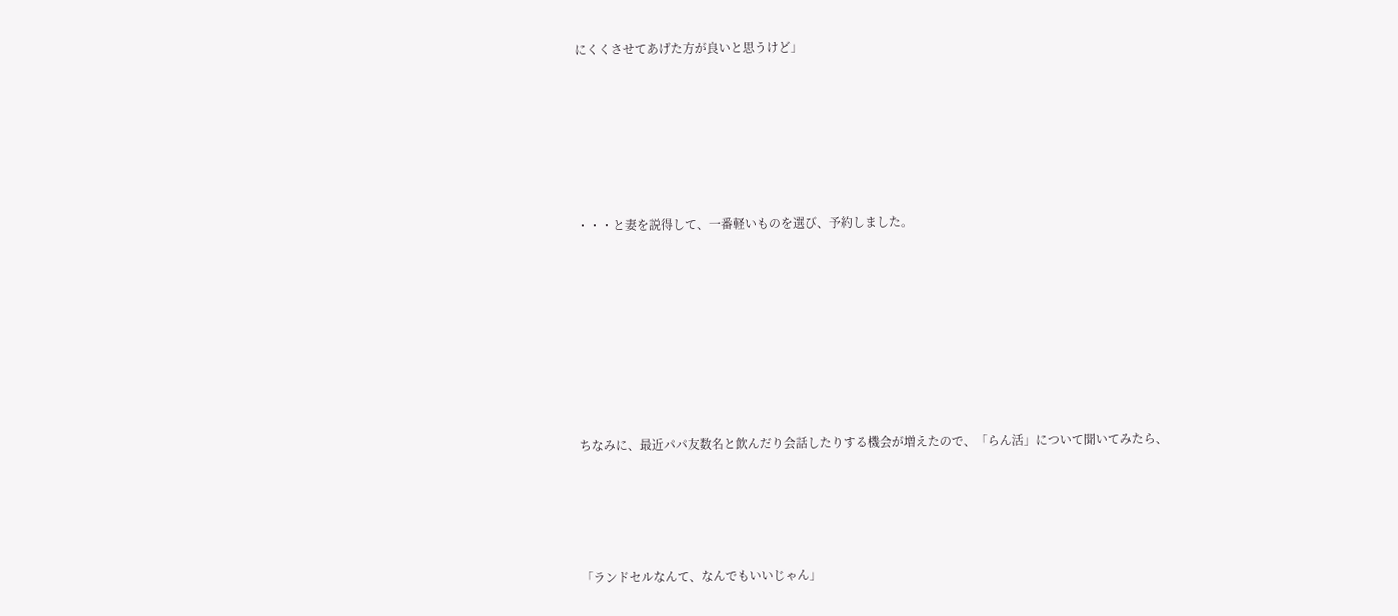にくくさせてあげた方が良いと思うけど」







・・・と妻を説得して、一番軽いものを選び、予約しました。









ちなみに、最近パパ友数名と飲んだり会話したりする機会が増えたので、「らん活」について聞いてみたら、





「ランドセルなんて、なんでもいいじゃん」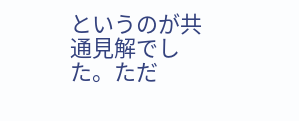というのが共通見解でした。ただ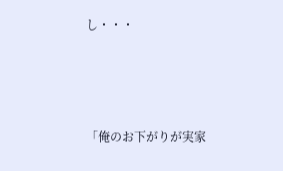し・・・





「俺のお下がりが実家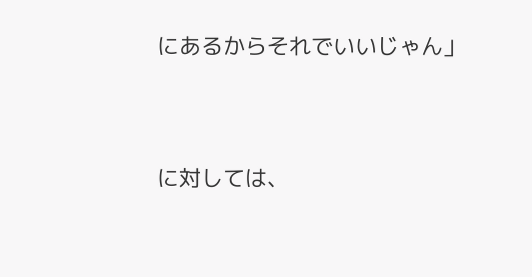にあるからそれでいいじゃん」



に対しては、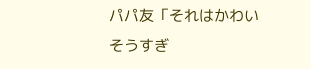パパ友「それはかわいそうすぎ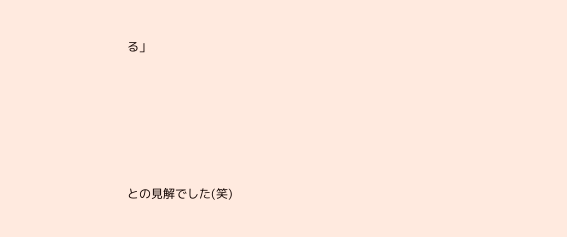る」





との見解でした(笑)